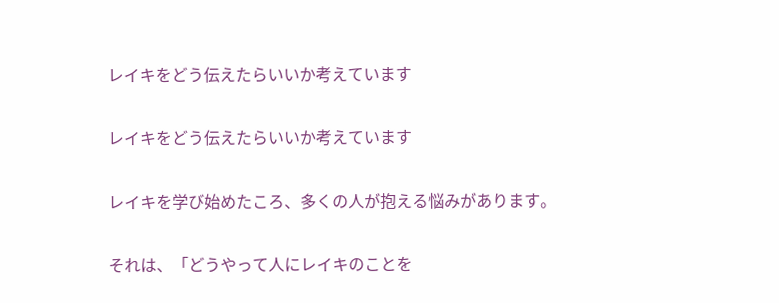レイキをどう伝えたらいいか考えています

レイキをどう伝えたらいいか考えています

レイキを学び始めたころ、多くの人が抱える悩みがあります。

それは、「どうやって人にレイキのことを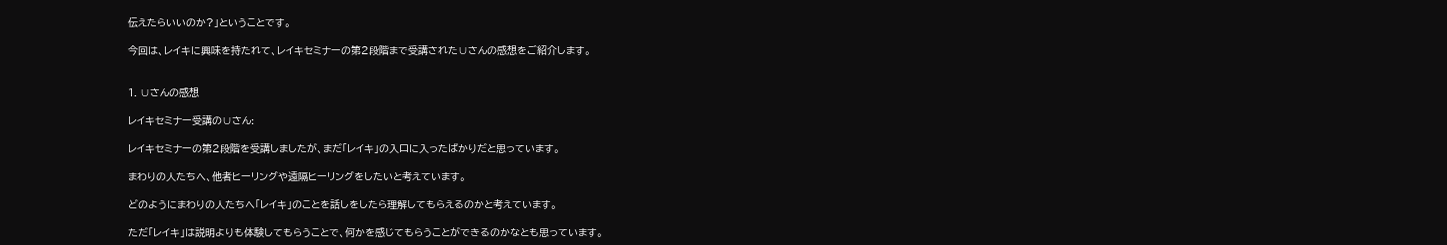伝えたらいいのか?」ということです。

今回は、レイキに興味を持たれて、レイキセミナーの第2段階まで受講された∪さんの感想をご紹介します。


1. ∪さんの感想

レイキセミナー受講の∪さん:

レイキセミナーの第2段階を受講しましたが、まだ「レイキ」の入口に入ったばかりだと思っています。

まわりの人たちへ、他者ヒーリングや遠隔ヒーリングをしたいと考えています。

どのようにまわりの人たちへ「レイキ」のことを話しをしたら理解してもらえるのかと考えています。

ただ「レイキ」は説明よりも体験してもらうことで、何かを感じてもらうことができるのかなとも思っています。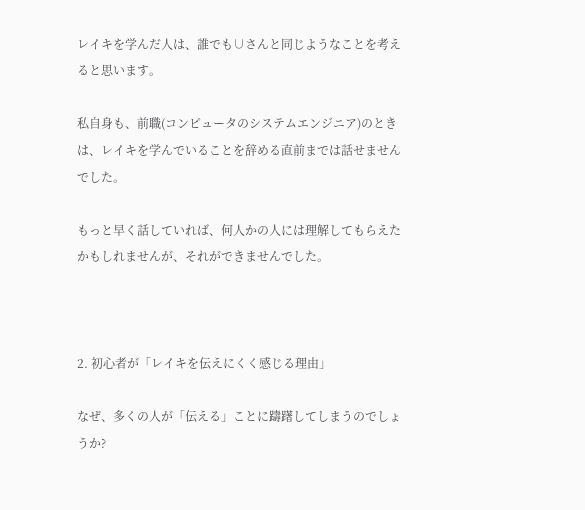レイキを学んだ人は、誰でも∪さんと同じようなことを考えると思います。

私自身も、前職(コンピュータのシステムエンジニア)のときは、レイキを学んでいることを辞める直前までは話せませんでした。

もっと早く話していれば、何人かの人には理解してもらえたかもしれませんが、それができませんでした。



2. 初心者が「レイキを伝えにくく感じる理由」

なぜ、多くの人が「伝える」ことに躊躇してしまうのでしょうか?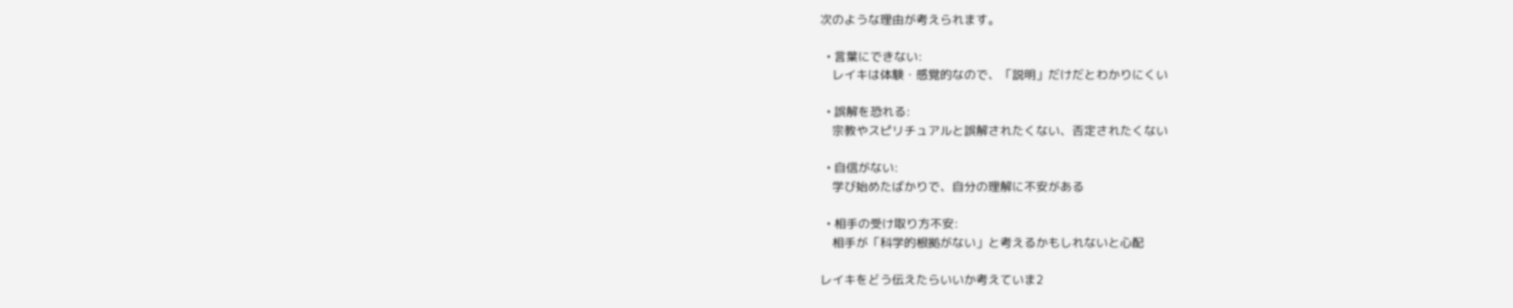次のような理由が考えられます。

  • 言葉にできない:
    レイキは体験・感覚的なので、「説明」だけだとわかりにくい

  • 誤解を恐れる:
    宗教やスピリチュアルと誤解されたくない、否定されたくない

  • 自信がない:
    学び始めたばかりで、自分の理解に不安がある

  • 相手の受け取り方不安:
    相手が「科学的根拠がない」と考えるかもしれないと心配

レイキをどう伝えたらいいか考えていま2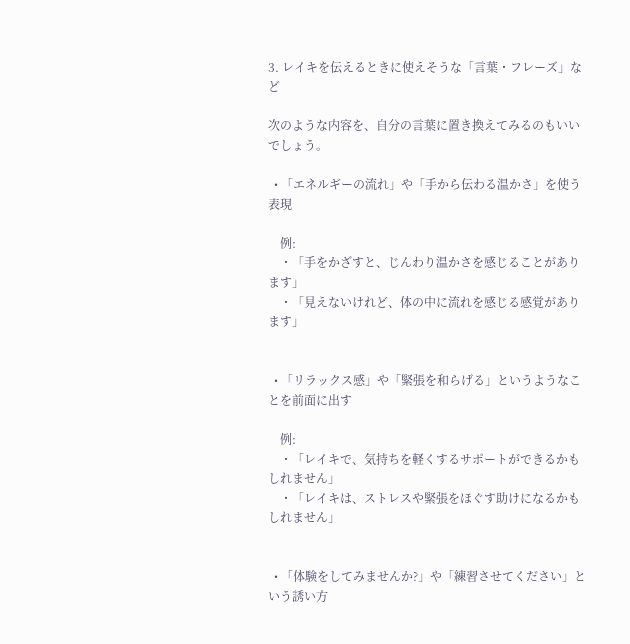3. レイキを伝えるときに使えそうな「言葉・フレーズ」など

次のような内容を、自分の言葉に置き換えてみるのもいいでしょう。

  • 「エネルギーの流れ」や「手から伝わる温かさ」を使う表現

    例:
    ・「手をかざすと、じんわり温かさを感じることがあります」
    ・「見えないけれど、体の中に流れを感じる感覚があります」


  • 「リラックス感」や「緊張を和らげる」というようなことを前面に出す

    例:
    ・「レイキで、気持ちを軽くするサポートができるかもしれません」
    ・「レイキは、ストレスや緊張をほぐす助けになるかもしれません」


  • 「体験をしてみませんか?」や「練習させてください」という誘い方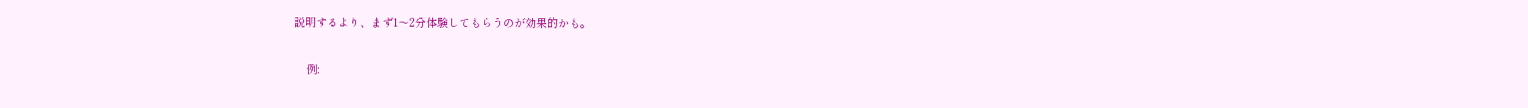説明するより、まず1〜2分体験してもらうのが効果的かも。

    例: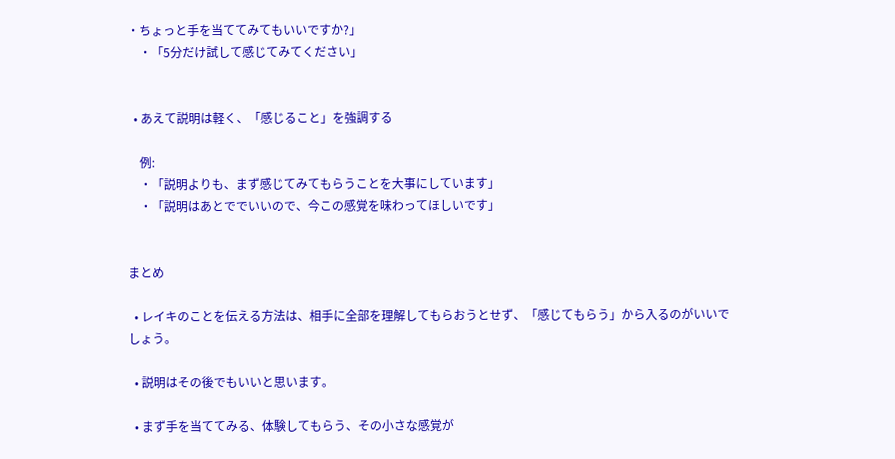・ちょっと手を当ててみてもいいですか?」
    ・「5分だけ試して感じてみてください」


  • あえて説明は軽く、「感じること」を強調する

    例:
    ・「説明よりも、まず感じてみてもらうことを大事にしています」
    ・「説明はあとででいいので、今この感覚を味わってほしいです」


まとめ

  • レイキのことを伝える方法は、相手に全部を理解してもらおうとせず、「感じてもらう」から入るのがいいでしょう。

  • 説明はその後でもいいと思います。

  • まず手を当ててみる、体験してもらう、その小さな感覚が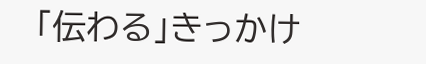「伝わる」きっかけ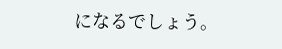になるでしょう。